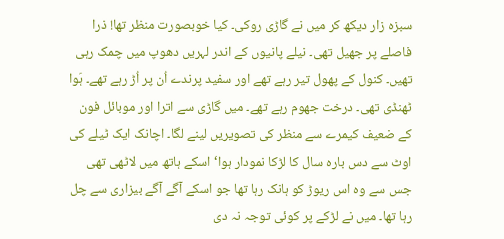سبزہ زار دیکھ کر میں نے گاڑی روکی۔ کیا خوبصورت منظر تھا! ذرا فاصلے پر جھیل تھی۔ نیلے پانیوں کے اندر لہریں دھوپ میں چمک رہی تھیں۔ کنول کے پھول تیر رہے تھے اور سفید پرندے اُن پر اُڑ رہے تھے۔ ہَوا ٹھنڈی تھی۔ درخت جھوم رہے تھے۔ میں گاڑی سے اترا اور موبائل فون کے ضعیف کیمرے سے منظر کی تصویریں لینے لگا۔ اچانک ایک ٹیلے کی اوٹ سے دس بارہ سال کا لڑکا نمودار ہوا‘ اسکے ہاتھ میں لاٹھی تھی جس سے وہ اس ریوڑ کو ہانک رہا تھا جو اسکے آگے آگے بیزاری سے چل رہا تھا۔ میں نے لڑکے پر کوئی توجہ نہ دی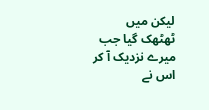لیکن میں ٹھٹھک گیا جب میرے نزدیک آ کر اس نے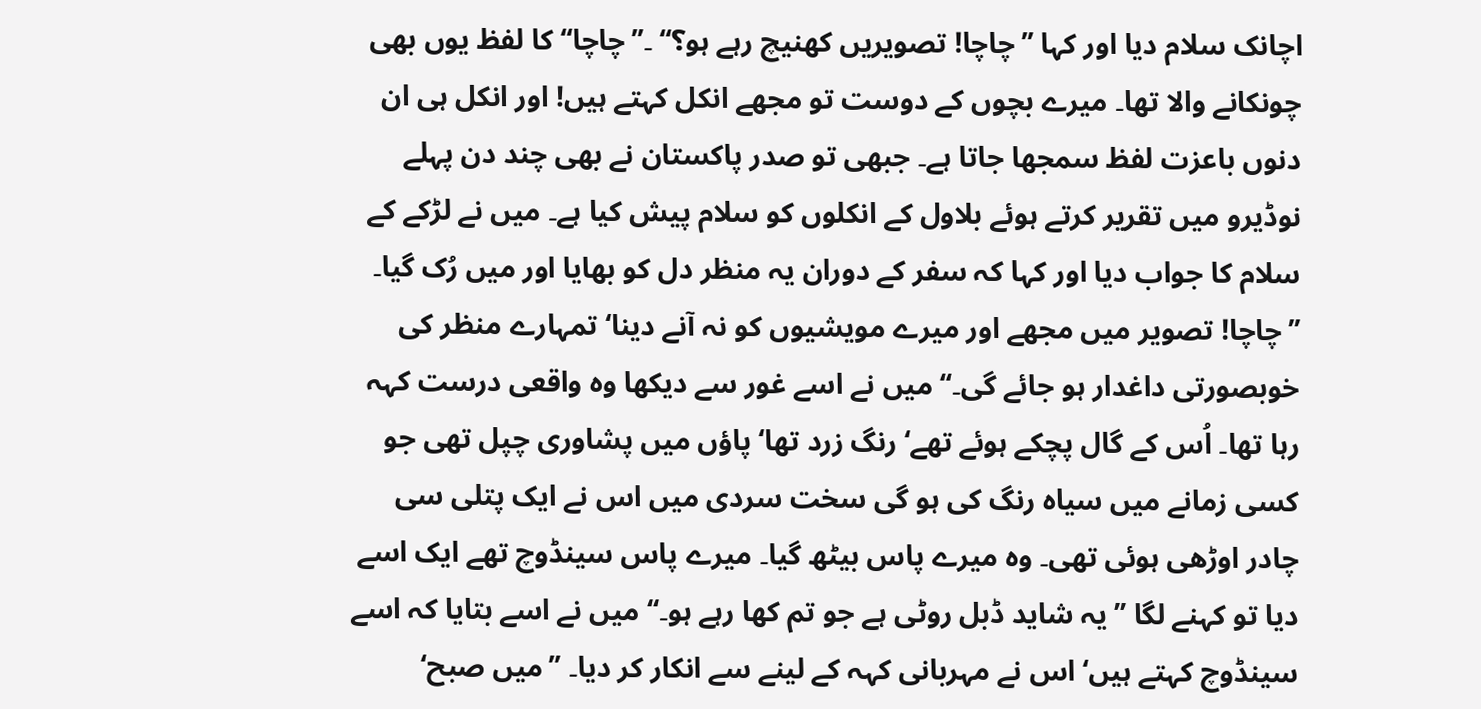اچانک سلام دیا اور کہا ’’چاچا! تصویریں کھنیچ رہے ہو؟‘‘ ۔’’چاچا‘‘ کا لفظ یوں بھی چونکانے والا تھا۔ میرے بچوں کے دوست تو مجھے انکل کہتے ہیں! اور انکل ہی ان دنوں باعزت لفظ سمجھا جاتا ہے۔ جبھی تو صدر پاکستان نے بھی چند دن پہلے نوڈیرو میں تقریر کرتے ہوئے بلاول کے انکلوں کو سلام پیش کیا ہے۔ میں نے لڑکے کے سلام کا جواب دیا اور کہا کہ سفر کے دوران یہ منظر دل کو بھایا اور میں رُک گیا۔
’’چاچا! تصویر میں مجھے اور میرے مویشیوں کو نہ آنے دینا‘ تمہارے منظر کی خوبصورتی داغدار ہو جائے گی۔‘‘ میں نے اسے غور سے دیکھا وہ واقعی درست کہہ رہا تھا۔ اُس کے گال پچکے ہوئے تھے‘ رنگ زرد تھا‘ پاؤں میں پشاوری چپل تھی جو کسی زمانے میں سیاہ رنگ کی ہو گی سخت سردی میں اس نے ایک پتلی سی چادر اوڑھی ہوئی تھی۔ وہ میرے پاس بیٹھ گیا۔ میرے پاس سینڈوچ تھے ایک اسے دیا تو کہنے لگا ’’یہ شاید ڈبل روٹی ہے جو تم کھا رہے ہو۔‘‘ میں نے اسے بتایا کہ اسے سینڈوچ کہتے ہیں‘ اس نے مہربانی کہہ کے لینے سے انکار کر دیا۔ ’’میں صبح‘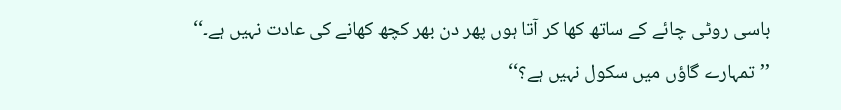باسی روٹی چائے کے ساتھ کھا کر آتا ہوں پھر دن بھر کچھ کھانے کی عادت نہیں ہے۔‘‘
’’تمہارے گاؤں میں سکول نہیں ہے؟‘‘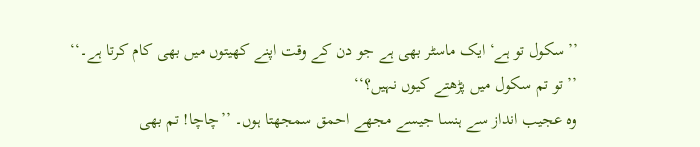’’سکول تو ہے‘ ایک ماسٹر بھی ہے جو دن کے وقت اپنے کھیتوں میں بھی کام کرتا ہے۔‘‘
’’تو تم سکول میں پڑھتے کیوں نہیں؟‘‘
وہ عجیب انداز سے ہنسا جیسے مجھے احمق سمجھتا ہوں۔ ’’چاچا! تم بھی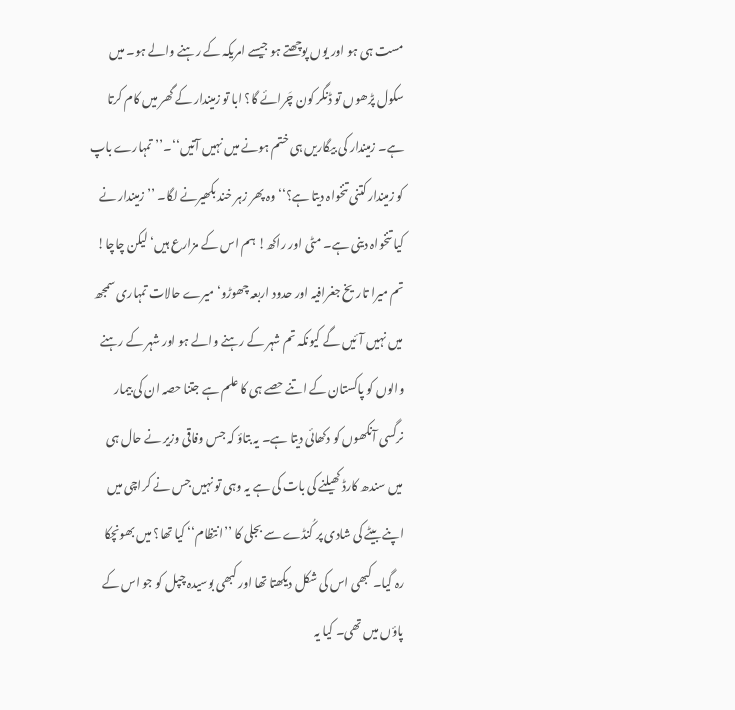مست ہی ہو اور یوں پوچھتے ہو جیسے امریکہ کے رہنے والے ہو۔ میں سکول پڑھوں تو ڈنگر کون چَرائے گا؟ ابا تو زمیندار کے گھر میں کام کرتا ہے۔ زمیندار کی بیگاریں ہی ختم ہونے میں نہیں آتیں‘‘۔’’تمہارے باپ کو زمیندار کتنی تنخواہ دیتا ہے؟‘‘ وہ پھر زہر خند بکھیرنے لگا۔ ’’زمیندار نے کیا تنخواہ دینی ہے۔ مٹی اور راکھ! ہم اس کے مزارع ہیں‘ لیکن چاچا! تم میرا تاریخ جغرافیہ اور حدود اربعہ چھوڑو‘ میرے حالات تمہاری سمجھ میں نہیں آئیں گے کیونکہ تم شہر کے رہنے والے ہو اور شہر کے رہنے والوں کو پاکستان کے اتنے حصے ہی کا علم ہے جتنا حصہ ان کی بیمار نرگسی آنکھوں کو دکھائی دیتا ہے۔ یہ بتاؤ کہ جس وفاقی وزیر نے حال ہی میں سندھ کارڈ کھیلنے کی بات کی ہے یہ وہی تو نہیں جس نے کراچی میں اپنے بیٹے کی شادی پر کُنڈے سے بجلی کا ’’انتظام‘‘ کیا تھا؟ میں بھونچکا رہ گیا۔ کبھی اس کی شکل دیکھتا تھا اور کبھی بوسیدہ چپل کو جو اس کے پاؤں میں تھی۔ کیا یہ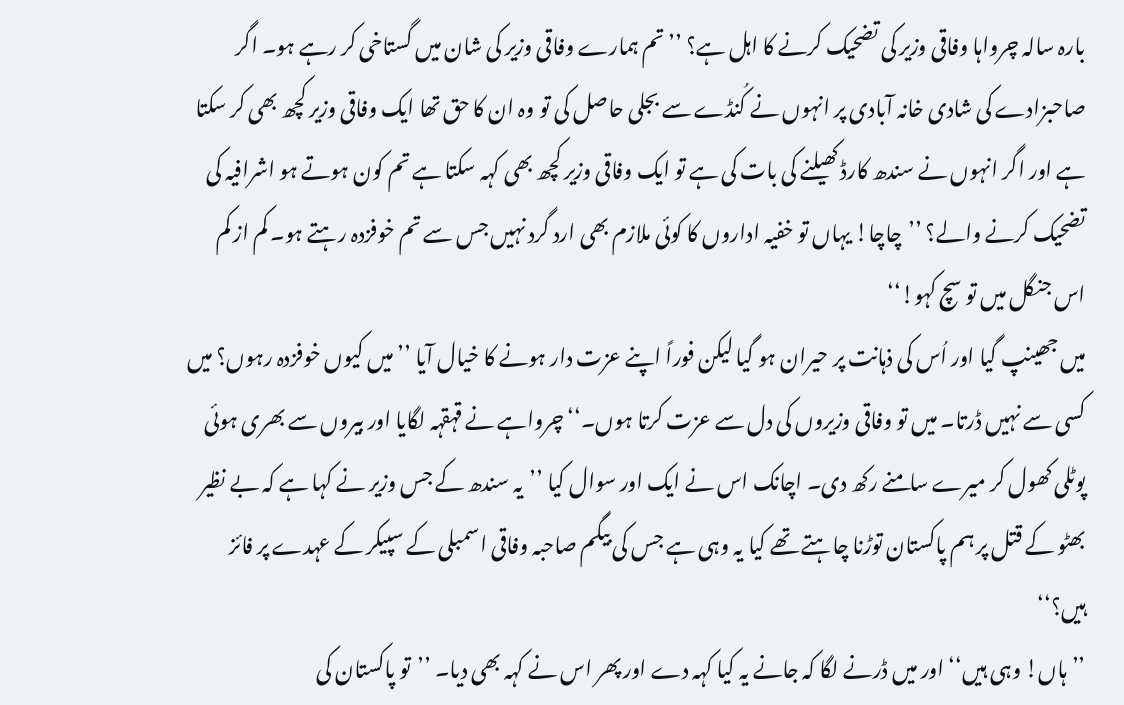بارہ سالہ چرواہا وفاقی وزیر کی تضحیک کرنے کا اہل ہے؟ ’’تم ہمارے وفاقی وزیر کی شان میں گستاخی کر رہے ہو۔ اگر صاحبزادے کی شادی خانہ آبادی پر انہوں نے کُنڈے سے بجلی حاصل کی تو وہ ان کا حق تھا ایک وفاقی وزیر کچھ بھی کر سکتا ہے اور اگر انہوں نے سندھ کارڈ کھیلنے کی بات کی ہے تو ایک وفاقی وزیر کچھ بھی کہہ سکتا ہے تم کون ہوتے ہو اشرافیہ کی تضحیک کرنے والے؟ ’’چاچا! یہاں تو خفیہ اداروں کا کوئی ملازم بھی ارد گرد نہیں جس سے تم خوفزدہ رہتے ہو۔ کم از کم اس جنگل میں تو سچ کہو!‘‘
میں جھینپ گیا اور اُس کی ذہانت پر حیران ہو گیا لیکن فوراً اپنے عزت دار ہونے کا خیال آیا ’’میں کیوں خوفزدہ رہوں؟ میں کسی سے نہیں ڈرتا۔ میں تو وفاقی وزیروں کی دل سے عزت کرتا ہوں۔‘‘ چرواہے نے قہقہہ لگایا اور بیروں سے بھری ہوئی پوٹلی کھول کر میرے سامنے رکھ دی۔ اچانک اس نے ایک اور سوال کیا ’’یہ سندھ کے جس وزیر نے کہا ہے کہ بے نظیر بھٹو کے قتل پر ہم پاکستان توڑنا چاہتے تھے کیا یہ وہی ہے جس کی بیگم صاحبہ وفاقی اسمبلی کے سپیکر کے عہدے پر فائز ہیں؟‘‘
’’ہاں! وہی ہیں‘‘ اور میں ڈرنے لگا کہ جانے یہ کیا کہہ دے اور پھر اس نے کہہ بھی دیا۔ ’’تو پاکستان کی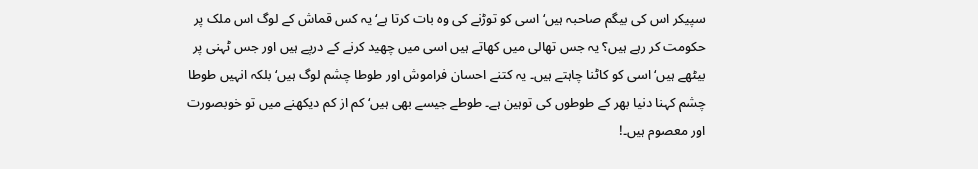سپیکر اس کی بیگم صاحبہ ہیں‘ اسی کو توڑنے کی وہ بات کرتا ہے‘ یہ کس قماش کے لوگ اس ملک پر حکومت کر رہے ہیں؟ یہ جس تھالی میں کھاتے ہیں اسی میں چھید کرنے کے درپے ہیں اور جس ٹہنی پر بیٹھے ہیں‘ اسی کو کاٹنا چاہتے ہیں۔ یہ کتنے احسان فراموش اور طوطا چشم لوگ ہیں‘ بلکہ انہیں طوطا چشم کہنا دنیا بھر کے طوطوں کی توہین ہے۔ طوطے جیسے بھی ہیں‘ کم از کم دیکھنے میں تو خوبصورت اور معصوم ہیں۔!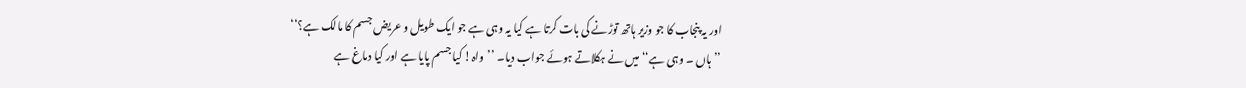اور یہ پنجاب کا جو وزیر ہاتھ توڑنے کی بات کرتا ہے کیا یہ وہی ہے جو ایک طویل و عریض جسم کا مالک ہے؟‘‘
’’ہاں ۔ وہی ہے‘‘ میں نے ہکلاتے ہوئے جواب دیا۔ ’’واہ! کیا جسم پایا ہے اور کیا دماغ ہے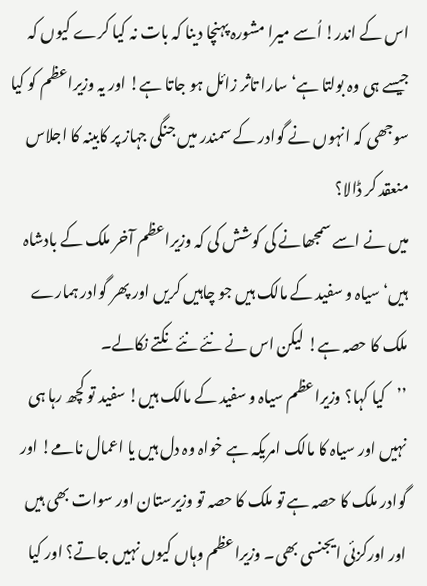اس کے اندر! اُسے میرا مشورہ پہنچا دینا کہ بات نہ کیا کرے کیوں کہ جیسے ہی وہ بولتا ہے‘ سارا تاثر زائل ہو جاتا ہے! اور یہ وزیراعظم کو کیا سوجھی کہ انہوں نے گوادر کے سمندر میں جنگی جہاز پر کابینہ کا اجلاس منعقد کر ڈالا؟
میں نے اسے سمجھانے کی کوشش کی کہ وزیراعظم آخر ملک کے بادشاہ ہیں‘ سیاہ و سفید کے مالک ہیں جو چاہیں کریں اور پھر گوادر ہمارے ملک کا حصہ ہے! لیکن اس نے نئے نئے نکتے نکالے۔
’’کیا کہا؟ وزیراعظم سیاہ و سفید کے مالک ہیں! سفید تو کچھ رہا ہی نہیں اور سیاہ کا مالک امریکہ ہے خواہ وہ دل ہیں یا اعمال نامے! اور گوادر ملک کا حصہ ہے تو ملک کا حصہ تو وزیرستان اور سوات بھی ہیں اور اورکزئی ایجنسی بھی۔ وزیراعظم وہاں کیوں نہیں جاتے؟ اور کیا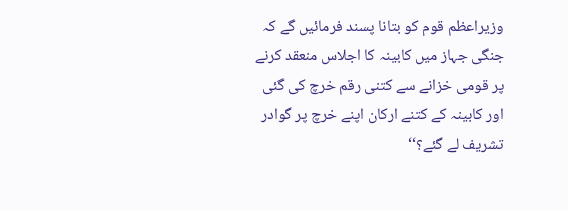وزیراعظم قوم کو بتانا پسند فرمائیں گے کہ جنگی جہاز میں کابینہ کا اجلاس منعقد کرنے پر قومی خزانے سے کتنی رقم خرچ کی گئی اور کابینہ کے کتنے ارکان اپنے خرچ پر گوادر تشریف لے گئے؟‘‘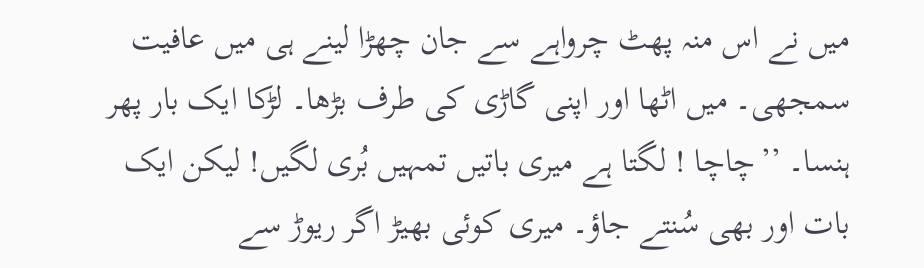میں نے اس منہ پھٹ چرواہے سے جان چھڑا لینے ہی میں عافیت سمجھی۔ میں اٹھا اور اپنی گاڑی کی طرف بڑھا۔ لڑکا ایک بار پھر ہنسا۔ ’’چاچا ! لگتا ہے میری باتیں تمہیں بُری لگیں! لیکن ایک بات اور بھی سُنتے جاؤ۔ میری کوئی بھیڑ اگر ریوڑ سے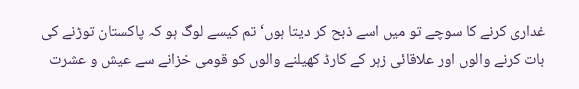غداری کرنے کا سوچے تو میں اسے ذبح کر دیتا ہوں‘ تم کیسے لوگ ہو کہ پاکستان توڑنے کی بات کرنے والوں اور علاقائی زہر کے کارڈ کھیلنے والوں کو قومی خزانے سے عیش و عشرت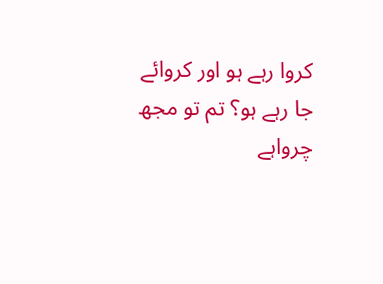کروا رہے ہو اور کروائے جا رہے ہو؟ تم تو مجھ چرواہے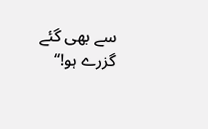سے بھی گئے گزرے ہو!‘‘